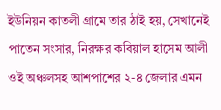ইউনিয়ন কাতলী গ্রামে তার ঠাই হয়, সেখানেই পাতেন সংসার, নিরক্ষর কবিয়াল হাসেম আলী ওই অঞ্চলসহ আশপাশের ২-৪ জেলার এমন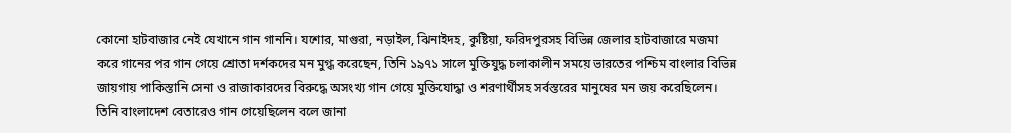কোনো হাটবাজার নেই যেখানে গান গাননি। যশোর, মাগুরা, নড়াইল, ঝিনাইদহ, কুষ্টিয়া, ফরিদপুরসহ বিভিন্ন জেলার হাটবাজারে মজমা করে গানের পর গান গেয়ে শ্রোতা দর্শকদের মন মুগ্ধ করেছেন, তিনি ১৯৭১ সালে মুক্তিযুদ্ধ চলাকালীন সময়ে ভারতের পশ্চিম বাংলার বিভিন্ন জায়গায় পাকিস্তানি সেনা ও রাজাকারদের বিরুদ্ধে অসংখ্য গান গেয়ে মুক্তিযোদ্ধা ও শরণার্থীসহ সর্বস্তরের মানুষের মন জয় করেছিলেন। তিনি বাংলাদেশ বেতারেও গান গেয়েছিলেন বলে জানা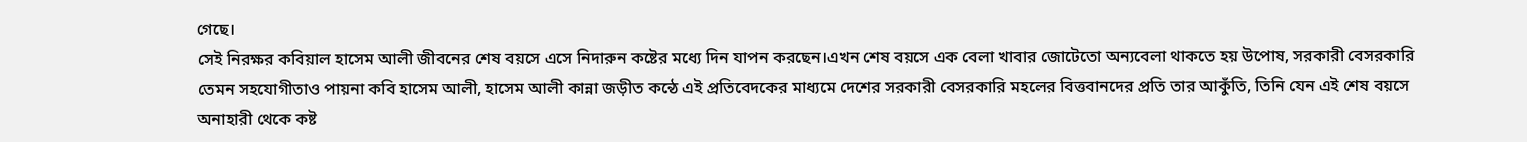গেছে।
সেই নিরক্ষর কবিয়াল হাসেম আলী জীবনের শেষ বয়সে এসে নিদারুন কষ্টের মধ্যে দিন যাপন করছেন।এখন শেষ বয়সে এক বেলা খাবার জোটেতো অন্যবেলা থাকতে হয় উপোষ, সরকারী বেসরকারি তেমন সহযোগীতাও পায়না কবি হাসেম আলী, হাসেম আলী কান্না জড়ীত কন্ঠে এই প্রতিবেদকের মাধ্যমে দেশের সরকারী বেসরকারি মহলের বিত্তবানদের প্রতি তার আকুঁতি, তিনি যেন এই শেষ বয়সে অনাহারী থেকে কষ্ট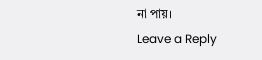না পায়।
Leave a Reply